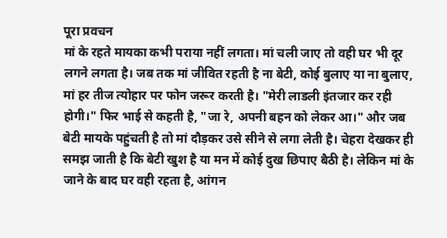पूरा प्रवचन
मां के रहते मायका कभी पराया नहीं लगता। मां चली जाए तो वही घर भी दूर लगने लगता है। जब तक मां जीवित रहती है ना बेटी, कोई बुलाए या ना बुलाए, मां हर तीज त्योहार पर फोन जरूर करती है। "मेरी लाडली इंतजार कर रही होगी।" फिर भाई से कहती है, "जा रे, अपनी बहन को लेकर आ।" और जब बेटी मायके पहुंचती है तो मां दौड़कर उसे सीने से लगा लेती है। चेहरा देखकर ही समझ जाती है कि बेटी खुश है या मन में कोई दुख छिपाए बैठी है। लेकिन मां के जाने के बाद घर वही रहता है, आंगन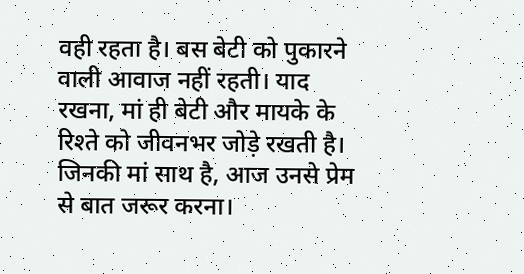वही रहता है। बस बेटी को पुकारने वाली आवाज नहीं रहती। याद रखना, मां ही बेटी और मायके के रिश्ते को जीवनभर जोड़े रखती है। जिनकी मां साथ है, आज उनसे प्रेम से बात जरूर करना।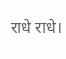राधे राधे।